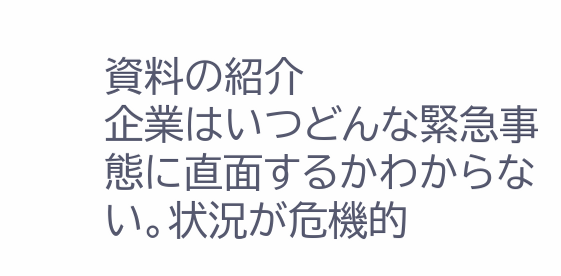資料の紹介
企業はいつどんな緊急事態に直面するかわからない。状況が危機的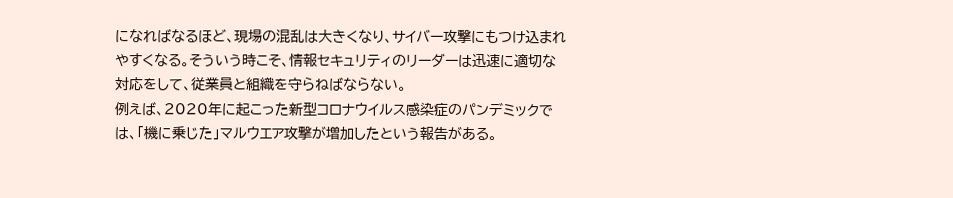になればなるほど、現場の混乱は大きくなり、サイバー攻撃にもつけ込まれやすくなる。そういう時こそ、情報セキュリティのリーダーは迅速に適切な対応をして、従業員と組織を守らねばならない。
例えば、2020年に起こった新型コロナウイルス感染症のパンデミックでは、「機に乗じた」マルウエア攻撃が増加したという報告がある。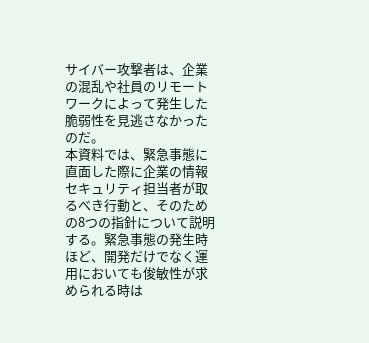サイバー攻撃者は、企業の混乱や社員のリモートワークによって発生した脆弱性を見逃さなかったのだ。
本資料では、緊急事態に直面した際に企業の情報セキュリティ担当者が取るべき行動と、そのための8つの指針について説明する。緊急事態の発生時ほど、開発だけでなく運用においても俊敏性が求められる時は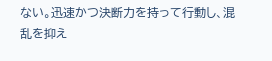ない。迅速かつ決断力を持って行動し、混乱を抑え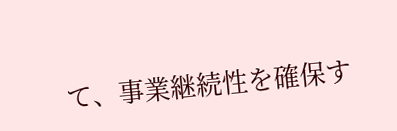て、事業継続性を確保す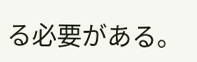る必要がある。